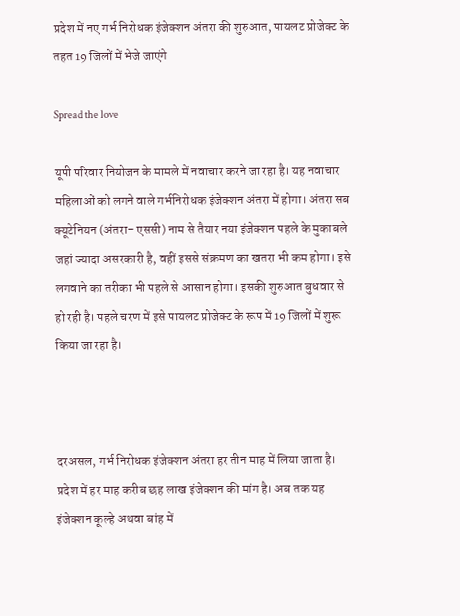प्रदेश में नए गर्भ निरोधक इंजेक्शन अंतरा की शुरुआत, पायलट प्रोजेक्ट के तहत 19 जिलों में भेजे जाएंगे

Spread the love

यूपी परिवार नियोजन के मामले में नवाचार करने जा रहा है। यह नवाचार महिलाओं को लगने वाले गर्भनिरोधक इंजेक्शन अंतरा में होगा। अंतरा सब क्यूटेनियन (अंतरा- एससी) नाम से तैयार नया इंजेक्शन पहले के मुकाबले जहां ज्यादा असरकारी है, वहीं इससे संक्रमण का खतरा भी कम होगा। इसे लगवाने का तरीका भी पहले से आसान होगा। इसकी शुरुआत बुधवार से हो रही है। पहले चरण में इसे पायलट प्रोजेक्ट के रूप में 19 जिलों में शुरू किया जा रहा है।



दरअसल, गर्भ निरोधक इंजेक्शन अंतरा हर तीन माह में लिया जाता है। प्रदेश में हर माह करीब छह लाख इंजेक्शन की मांग है। अब तक यह इंजेक्शन कूल्हे अथवा बांह में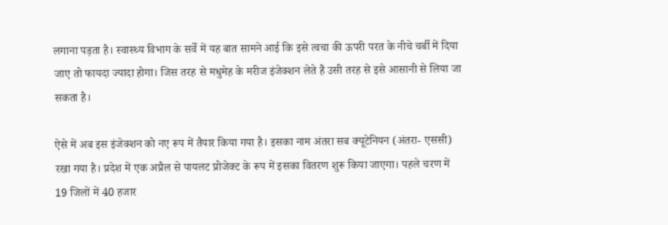लगाना पड़ता है। स्वास्थ्य विभाग के सर्वे में यह बात सामने आई कि इसे त्वचा की ऊपरी परत के नीचे चर्बी में दिया जाए तो फायदा ज्यादा होगा। जिस तरह से मधुमेह के मरीज इंजेक्शन लेते हैं उसी तरह से इसे आसानी से लिया जा सकता है।

ऐसे में अब इस इंजेक्शन को नए रूप में तैयार किया गया है। इसका नाम अंतरा सब क्यूटेनियन (अंतरा- एससी) रखा गया है। प्रदेश में एक अप्रैल से पायलट प्रोजेक्ट के रूप में इसका वितरण शुरू किया जाएगा। पहले चरण में 19 जिलों में 40 हजार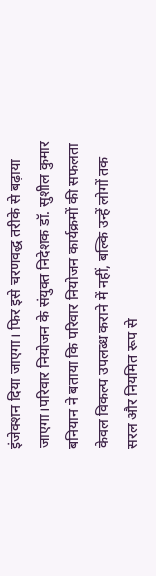इंजेक्शन दिया जाएगा। फिर इसे चरणवद्ध तरीके से बढ़ाया जाएगा।परिवार नियोजन के संयुक्त निदेशक डॉ. सुशील कुमार बनियान ने बताया कि परिवार नियोजन कार्यक्रमों की सफलता केवल विकल्प उपलब्ध कराने में नहीं, बल्कि उन्हें लोगों तक सरल और नियमित रूप से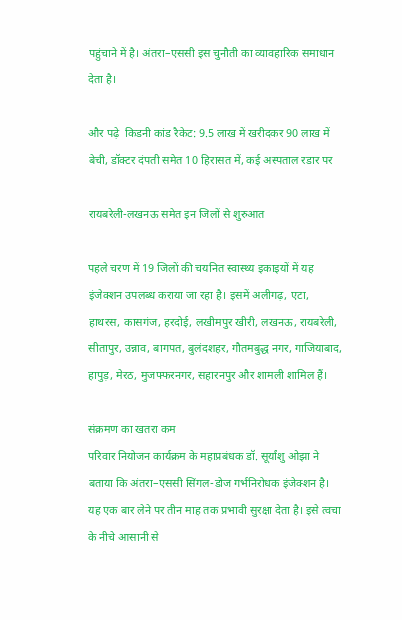पहुंचाने में है। अंतरा–एससी इस चुनौती का व्यावहारिक समाधान देता है।

और पढ़े  किडनी कांड रैकेट: 9.5 लाख में खरीदकर 90 लाख में बेची, डॉक्टर दंपती समेत 10 हिरासत में, कई अस्पताल रडार पर

रायबरेली-लखनऊ समेत इन जिलों से शुरुआत

पहले चरण में 19 जिलों की चयनित स्वास्थ्य इकाइयों में यह इंजेक्शन उपलब्ध कराया जा रहा है। इसमें अलीगढ़, एटा, हाथरस, कासगंज, हरदोई, लखीमपुर खीरी, लखनऊ, रायबरेली, सीतापुर, उन्नाव, बागपत, बुलंदशहर, गौतमबुद्ध नगर, गाजियाबाद, हापुड़, मेरठ, मुजफ्फरनगर, सहारनपुर और शामली शामिल हैं।

संक्रमण का खतरा कम
परिवार नियोजन कार्यक्रम के महाप्रबंधक डॉ. सूर्यांशु ओझा ने बताया कि अंतरा–एससी सिंगल-डोज गर्भनिरोधक इंजेक्शन है। यह एक बार लेने पर तीन माह तक प्रभावी सुरक्षा देता है। इसे त्वचा के नीचे आसानी से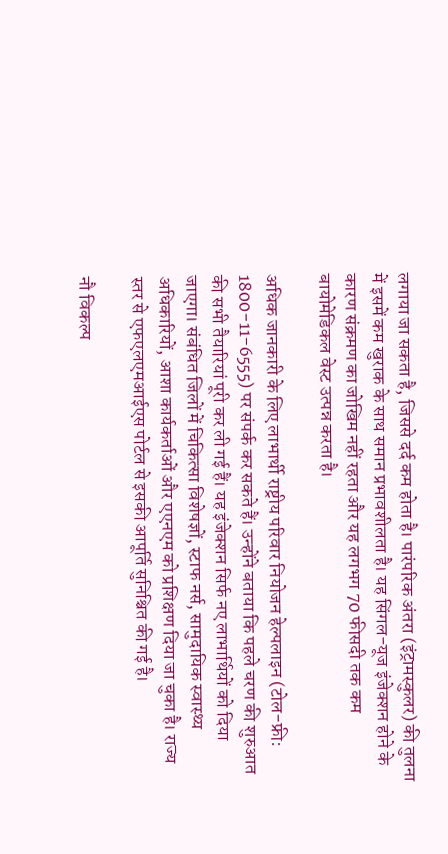लगाया जा सकता है, जिससे दर्द कम होता है। पारंपरिक अंतरा (इंट्रामस्कुलर) की तुलना में इसमें कम खुराक के साथ समान प्रभावशीलता है। यह सिंगल-यूज इंजेक्शन होने के कारण संक्रमण का जोखिम नहीं रहता और यह लगभग 70 फीसदी तक कम बायोमेडिकल वेस्ट उत्पन्न करता है।

अधिक जानकारी के लिए लाभार्थी राष्ट्रीय परिवार नियोजन हेल्पलाइन (टोल-फ्री: 1800-11-6555) पर संपर्क कर सकते हैं। उन्होंने बताया कि पहले चरण की शुरुआत की सभी तैयारियां पूरी कर ली गई हैं। यह इंजेक्शन सिर्फ नए लाभार्थियों को दिया जाएगा। संबंधित जिलों में चिकित्सा विशेषज्ञों, स्टाफ नर्स, सामुदायिक स्वास्थ्य अधिकारियों, आशा कार्यकर्ताओं और एएनएम को प्रशिक्षण दिया जा चुका है। राज्य स्तर से एफएलएमआईएस पोर्टल से इसकी आपूर्ति सुनिश्चित की गई है।

नौ विकल्प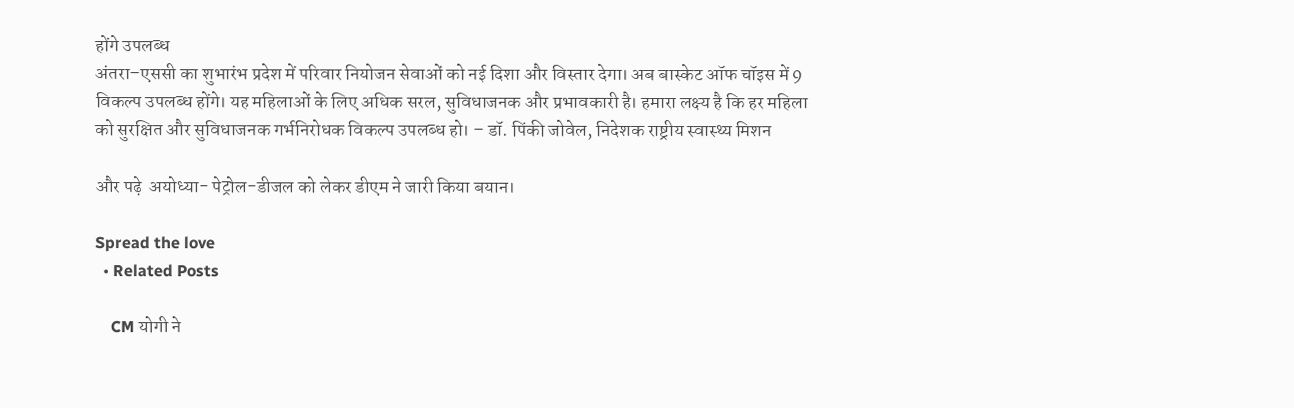होंगे उपलब्ध
अंतरा–एससी का शुभारंभ प्रदेश में परिवार नियोजन सेवाओं को नई दिशा और विस्तार देगा। अब बास्केट ऑफ चॉइस में 9 विकल्प उपलब्ध होंगे। यह महिलाओं के लिए अधिक सरल, सुविधाजनक और प्रभावकारी है। हमारा लक्ष्य है कि हर महिला को सुरक्षित और सुविधाजनक गर्भनिरोधक विकल्प उपलब्ध हो। – डॉ. पिंकी जोवेल, निदेशक राष्ट्रीय स्वास्थ्य मिशन

और पढ़े  अयोध्या- पेट्रोल-डीजल को लेकर डीएम ने जारी किया बयान।

Spread the love
  • Related Posts

    CM योगी ने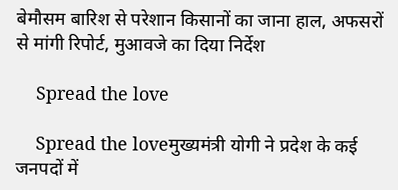बेमौसम बारिश से परेशान किसानों का जाना हाल, अफसरों से मांगी रिपोर्ट, मुआवजे का दिया निर्देश

    Spread the love

    Spread the loveमुख्यमंत्री योगी ने प्रदेश के कई जनपदों में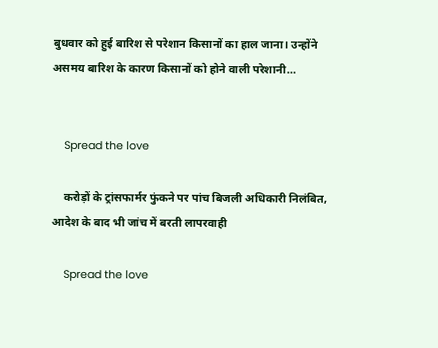बुधवार को हुई बारिश से परेशान किसानों का हाल जाना। उन्होंने असमय बारिश के कारण किसानों को होने वाली परेशानी…


    Spread the love

    करोड़ों के ट्रांसफार्मर फुंकने पर पांच बिजली अधिकारी निलंबित, आदेश के बाद भी जांच में बरती लापरवाही

    Spread the love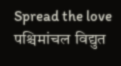Spread the love   पश्चिमांचल विद्युत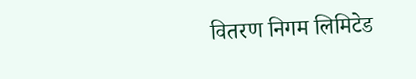वितरण निगम लिमिटेड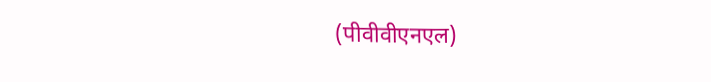(पीवीवीएनएल)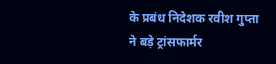के प्रबंध निदेशक रवीश गुप्ता ने बड़े ट्रांसफार्मर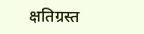क्षतिग्रस्त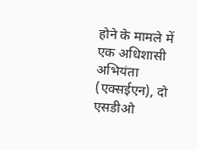होने के मामले में एक अधिशासी अभियंता (एक्सईएन), दो एसडीओ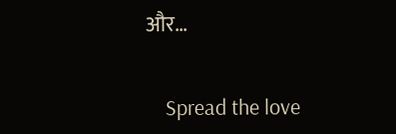और…


    Spread the love